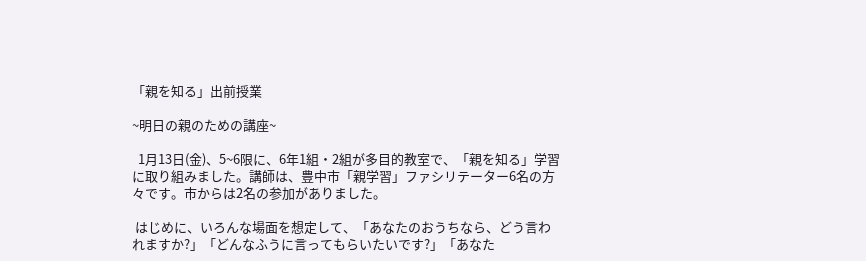「親を知る」出前授業

~明日の親のための講座~

  1月13日(金)、5~6限に、6年1組・2組が多目的教室で、「親を知る」学習に取り組みました。講師は、豊中市「親学習」ファシリテーター6名の方々です。市からは2名の参加がありました。

 はじめに、いろんな場面を想定して、「あなたのおうちなら、どう言われますか?」「どんなふうに言ってもらいたいです?」「あなた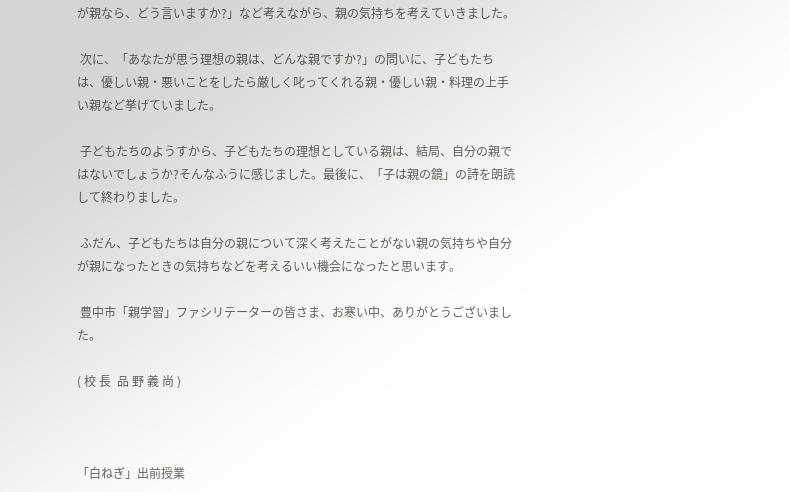が親なら、どう言いますか?」など考えながら、親の気持ちを考えていきました。

 次に、「あなたが思う理想の親は、どんな親ですか?」の問いに、子どもたちは、優しい親・悪いことをしたら厳しく叱ってくれる親・優しい親・料理の上手い親など挙げていました。

 子どもたちのようすから、子どもたちの理想としている親は、結局、自分の親ではないでしょうか?そんなふうに感じました。最後に、「子は親の鏡」の詩を朗読して終わりました。

 ふだん、子どもたちは自分の親について深く考えたことがない親の気持ちや自分が親になったときの気持ちなどを考えるいい機会になったと思います。

 豊中市「親学習」ファシリテーターの皆さま、お寒い中、ありがとうございました。

( 校 長  品 野 義 尚 )



「白ねぎ」出前授業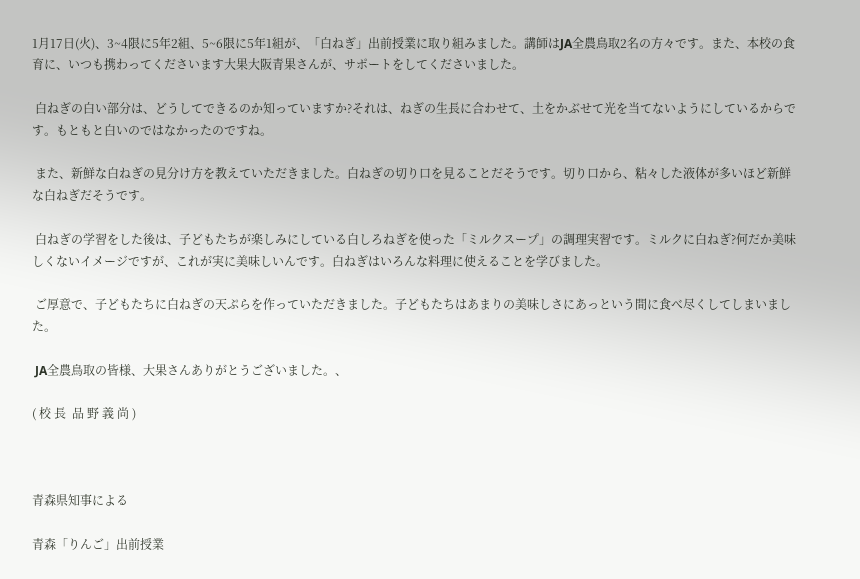1月17日(火)、3~4限に5年2組、5~6限に5年1組が、「白ねぎ」出前授業に取り組みました。講師はJA全農鳥取2名の方々です。また、本校の食育に、いつも携わってくださいます大果大阪青果さんが、サポートをしてくださいました。

 白ねぎの白い部分は、どうしてできるのか知っていますか?それは、ねぎの生長に合わせて、土をかぶせて光を当てないようにしているからです。もともと白いのではなかったのですね。

 また、新鮮な白ねぎの見分け方を教えていただきました。白ねぎの切り口を見ることだそうです。切り口から、粘々した液体が多いほど新鮮な白ねぎだそうです。

 白ねぎの学習をした後は、子どもたちが楽しみにしている白しろねぎを使った「ミルクスープ」の調理実習です。ミルクに白ねぎ?何だか美味しくないイメージですが、これが実に美味しいんです。白ねぎはいろんな料理に使えることを学びました。

 ご厚意で、子どもたちに白ねぎの天ぷらを作っていただきました。子どもたちはあまりの美味しさにあっという間に食べ尽くしてしまいました。

 JA全農鳥取の皆様、大果さんありがとうございました。、

( 校 長  品 野 義 尚 )



青森県知事による

青森「りんご」出前授業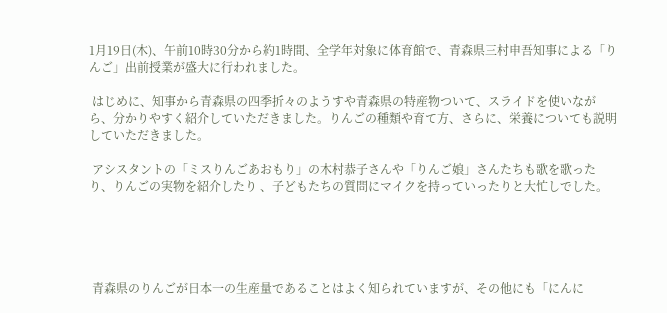1月19日(木)、午前10時30分から約1時間、全学年対象に体育館で、青森県三村申吾知事による「りんご」出前授業が盛大に行われました。

 はじめに、知事から青森県の四季折々のようすや青森県の特産物ついて、スライドを使いながら、分かりやすく紹介していただきました。りんごの種類や育て方、さらに、栄養についても説明していただきました。

 アシスタントの「ミスりんごあおもり」の木村恭子さんや「りんご娘」さんたちも歌を歌ったり、りんごの実物を紹介したり 、子どもたちの質問にマイクを持っていったりと大忙しでした。





 青森県のりんごが日本一の生産量であることはよく知られていますが、その他にも「にんに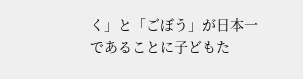く」と「ごぼう」が日本一であることに子どもた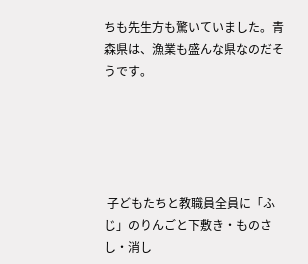ちも先生方も驚いていました。青森県は、漁業も盛んな県なのだそうです。





 子どもたちと教職員全員に「ふじ」のりんごと下敷き・ものさし・消し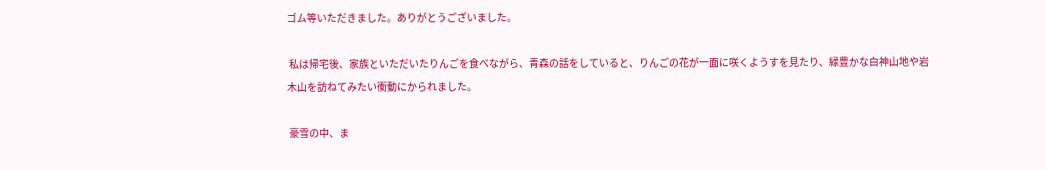ゴム等いただきました。ありがとうございました。

 私は帰宅後、家族といただいたりんごを食べながら、青森の話をしていると、りんごの花が一面に咲くようすを見たり、緑豊かな白神山地や岩木山を訪ねてみたい衝動にかられました。

 豪雪の中、ま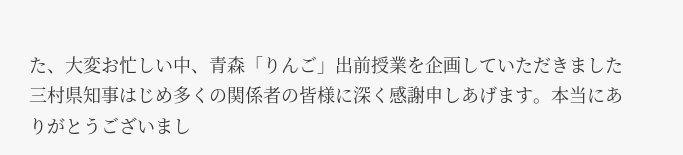た、大変お忙しい中、青森「りんご」出前授業を企画していただきました三村県知事はじめ多くの関係者の皆様に深く感謝申しあげます。本当にありがとうございまし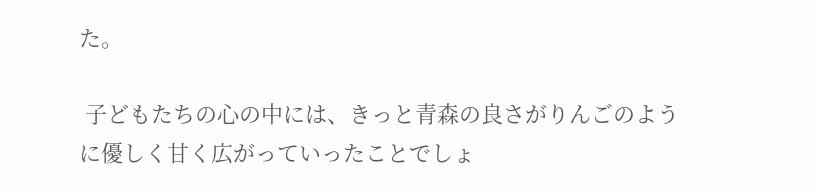た。

 子どもたちの心の中には、きっと青森の良さがりんごのように優しく甘く広がっていったことでしょ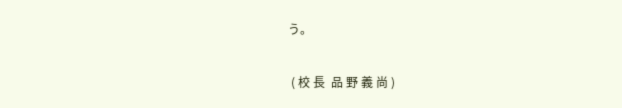う。

 ( 校 長  品 野 義 尚 )